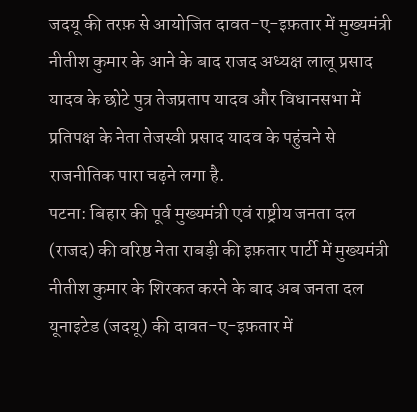जदयू की तरफ़ से आयोजित दावत-ए-इफ़तार में मुख्यमंत्री नीतीश कुमार के आने के बाद राजद अध्यक्ष लालू प्रसाद यादव के छोटे पुत्र तेजप्रताप यादव और विधानसभा में प्रतिपक्ष के नेता तेजस्वी प्रसाद यादव के पहुंचने से राजनीतिक पारा चढ़ने लगा है.
पटना: बिहार की पूर्व मुख्यमंत्री एवं राष्ट्रीय जनता दल (राजद) की वरिष्ठ नेता राबड़ी की इफ़तार पार्टी में मुख्यमंत्री नीतीश कुमार के शिरकत करने के बाद अब जनता दल यूनाइटेड (जदयू) की दावत-ए-इफ़तार में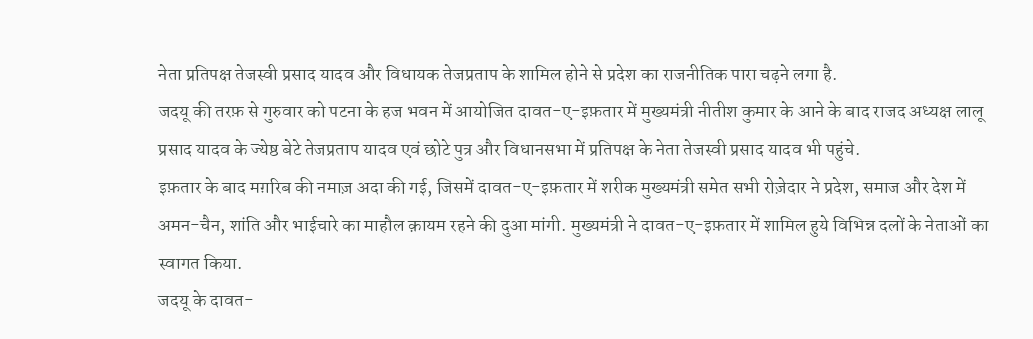नेता प्रतिपक्ष तेजस्वी प्रसाद यादव और विधायक तेजप्रताप के शामिल होने से प्रदेश का राजनीतिक पारा चढ़ने लगा है.
जदयू की तरफ़ से गुरुवार को पटना के हज भवन में आयोजित दावत-ए-इफ़तार में मुख्यमंत्री नीतीश कुमार के आने के बाद राजद अध्यक्ष लालू प्रसाद यादव के ज्येष्ठ बेटे तेजप्रताप यादव एवं छोटे पुत्र और विधानसभा में प्रतिपक्ष के नेता तेजस्वी प्रसाद यादव भी पहुंचे.
इफ़तार के बाद मग़रिब की नमाज़ अदा की गई, जिसमें दावत-ए-इफ़तार में शरीक मुख्यमंत्री समेत सभी रोज़ेदार ने प्रदेश, समाज और देश में अमन-चैन, शांति और भाईचारे का माहौल क़ायम रहने की दुआ मांगी. मुख्यमंत्री ने दावत-ए-इफ़तार में शामिल हुये विभिन्न दलों के नेताओं का स्वागत किया.
जदयू के दावत-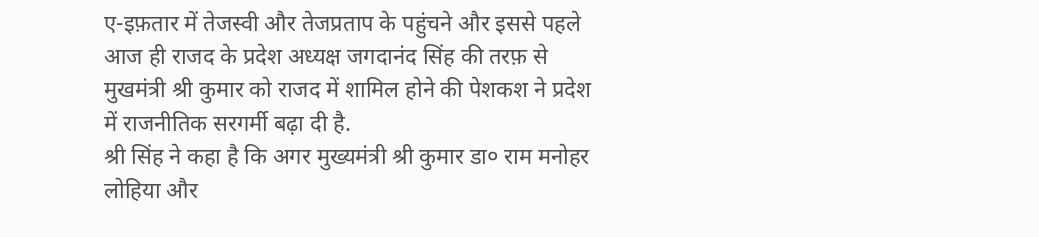ए-इफ़तार में तेजस्वी और तेजप्रताप के पहुंचने और इससे पहले आज ही राजद के प्रदेश अध्यक्ष जगदानंद सिंह की तरफ़ से मुखमंत्री श्री कुमार को राजद में शामिल होने की पेशकश ने प्रदेश में राजनीतिक सरगर्मी बढ़ा दी है.
श्री सिंह ने कहा है कि अगर मुख्यमंत्री श्री कुमार डा० राम मनोहर लोहिया और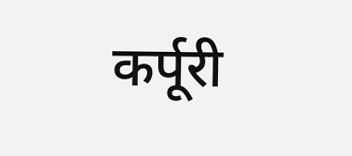कर्पूरी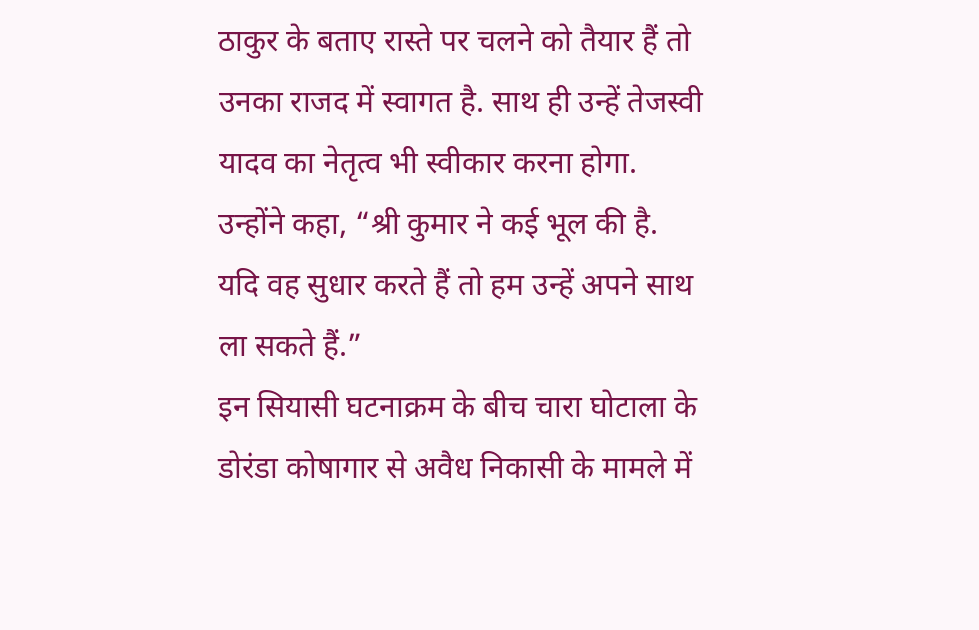ठाकुर के बताए रास्ते पर चलने को तैयार हैं तो उनका राजद में स्वागत है. साथ ही उन्हें तेजस्वी यादव का नेतृत्व भी स्वीकार करना होगा.
उन्होंने कहा, “श्री कुमार ने कई भूल की है. यदि वह सुधार करते हैं तो हम उन्हें अपने साथ ला सकते हैं.”
इन सियासी घटनाक्रम के बीच चारा घोटाला के डोरंडा कोषागार से अवैध निकासी के मामले में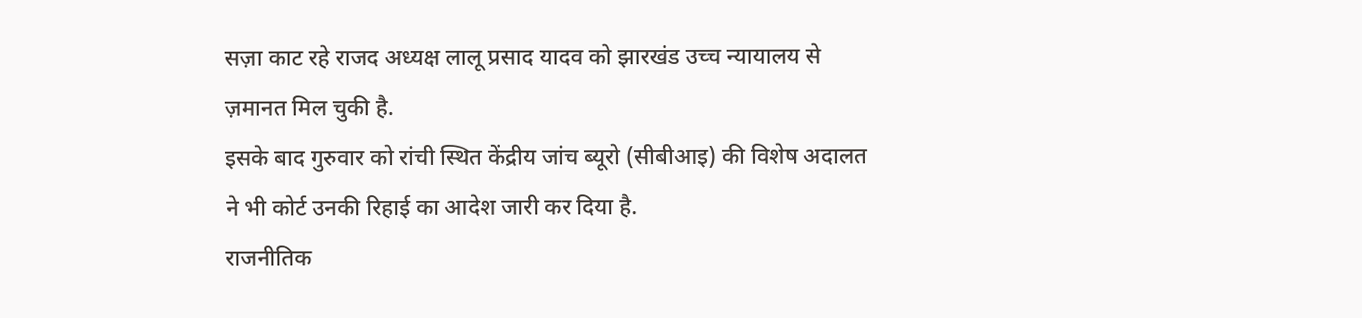सज़ा काट रहे राजद अध्यक्ष लालू प्रसाद यादव को झारखंड उच्च न्यायालय से ज़मानत मिल चुकी है.
इसके बाद गुरुवार को रांची स्थित केंद्रीय जांच ब्यूरो (सीबीआइ) की विशेष अदालत ने भी कोर्ट उनकी रिहाई का आदेश जारी कर दिया है.
राजनीतिक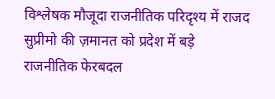विश्लेषक मौजूदा राजनीतिक परिदृश्य में राजद सुप्रीमो की ज़मानत को प्रदेश में बड़े राजनीतिक फेरबदल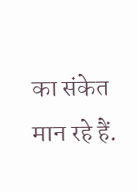का संकेत मान रहे हैं.